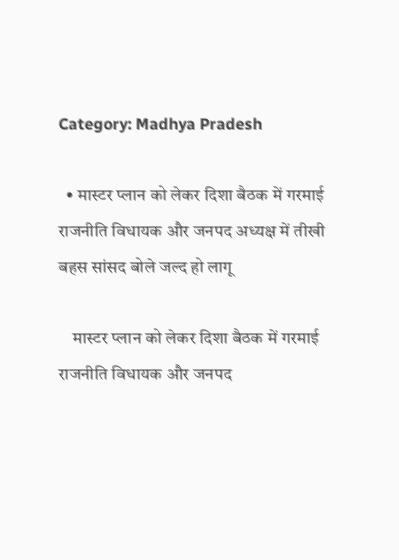Category: Madhya Pradesh

  • मास्टर प्लान को लेकर दिशा बैठक में गरमाई राजनीति विधायक और जनपद अध्यक्ष में तीखी बहस सांसद बोले जल्द हो लागू

    मास्टर प्लान को लेकर दिशा बैठक में गरमाई राजनीति विधायक और जनपद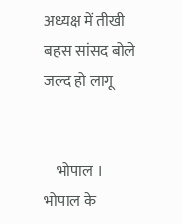अध्यक्ष में तीखी बहस सांसद बोले जल्द हो लागू


    भोपाल । भोपाल के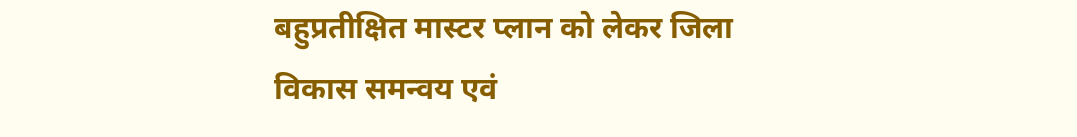बहुप्रतीक्षित मास्टर प्लान को लेकर जिला विकास समन्वय एवं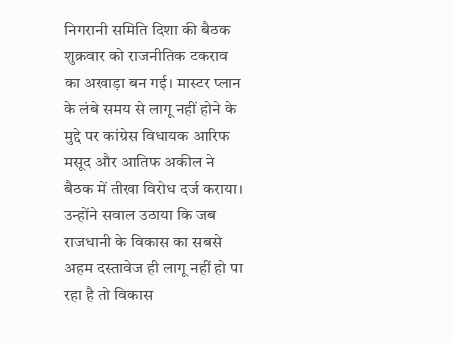निगरानी समिति दिशा की बैठक शुक्रवार को राजनीतिक टकराव का अखाड़ा बन गई। मास्टर प्लान के लंबे समय से लागू नहीं होने के मुद्दे पर कांग्रेस विधायक आरिफ मसूद और आतिफ अकील ने बैठक में तीखा विरोध दर्ज कराया। उन्होंने सवाल उठाया कि जब राजधानी के विकास का सबसे अहम दस्तावेज ही लागू नहीं हो पा रहा है तो विकास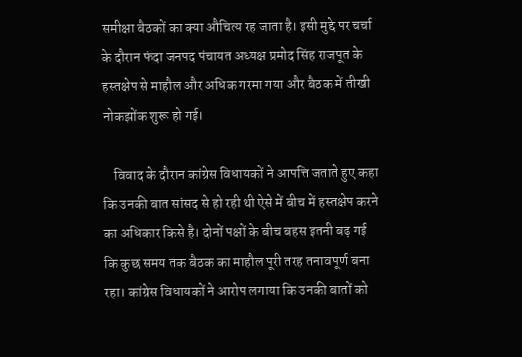समीक्षा बैठकों का क्या औचित्य रह जाता है। इसी मुद्दे पर चर्चा के दौरान फंदा जनपद पंचायत अध्यक्ष प्रमोद सिंह राजपूत के हस्तक्षेप से माहौल और अधिक गरमा गया और बैठक में तीखी नोकझोंक शुरू हो गई।

    विवाद के दौरान कांग्रेस विधायकों ने आपत्ति जताते हुए कहा कि उनकी बात सांसद से हो रही थी ऐसे में बीच में हस्तक्षेप करने का अधिकार किसे है। दोनों पक्षों के बीच बहस इतनी बढ़ गई कि कुछ समय तक बैठक का माहौल पूरी तरह तनावपूर्ण बना रहा। कांग्रेस विधायकों ने आरोप लगाया कि उनकी बातों को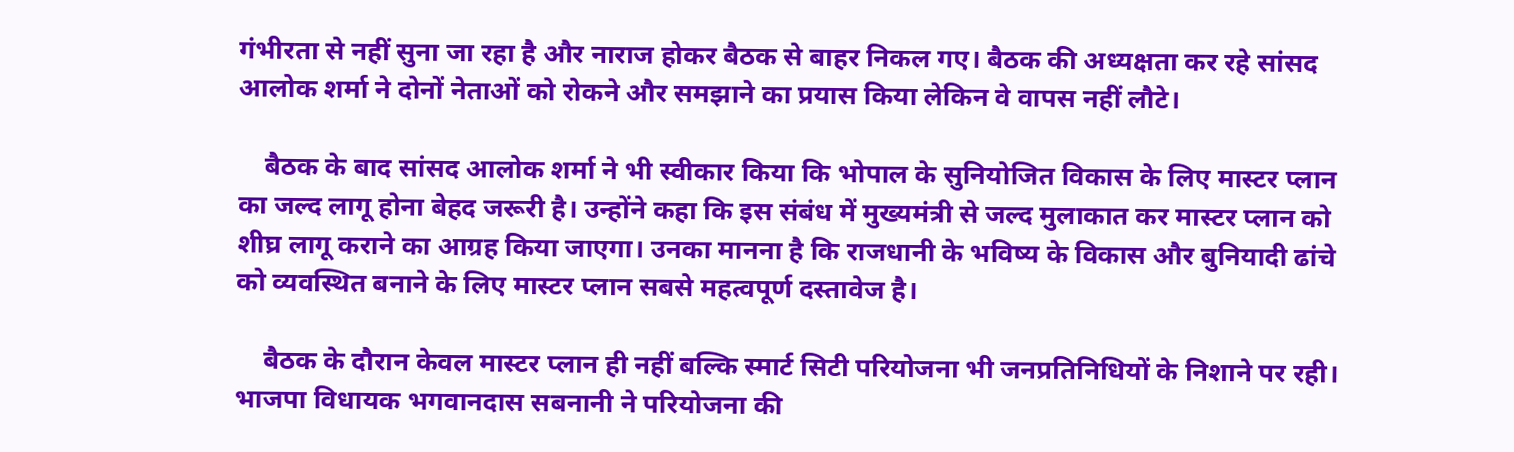गंभीरता से नहीं सुना जा रहा है और नाराज होकर बैठक से बाहर निकल गए। बैठक की अध्यक्षता कर रहे सांसद आलोक शर्मा ने दोनों नेताओं को रोकने और समझाने का प्रयास किया लेकिन वे वापस नहीं लौटे।

    बैठक के बाद सांसद आलोक शर्मा ने भी स्वीकार किया कि भोपाल के सुनियोजित विकास के लिए मास्टर प्लान का जल्द लागू होना बेहद जरूरी है। उन्होंने कहा कि इस संबंध में मुख्यमंत्री से जल्द मुलाकात कर मास्टर प्लान को शीघ्र लागू कराने का आग्रह किया जाएगा। उनका मानना है कि राजधानी के भविष्य के विकास और बुनियादी ढांचे को व्यवस्थित बनाने के लिए मास्टर प्लान सबसे महत्वपूर्ण दस्तावेज है।

    बैठक के दौरान केवल मास्टर प्लान ही नहीं बल्कि स्मार्ट सिटी परियोजना भी जनप्रतिनिधियों के निशाने पर रही। भाजपा विधायक भगवानदास सबनानी ने परियोजना की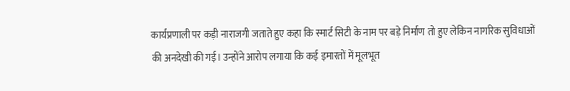कार्यप्रणाली पर कड़ी नाराजगी जताते हुए कहा कि स्मार्ट सिटी के नाम पर बड़े निर्माण तो हुए लेकिन नागरिक सुविधाओं की अनदेखी की गई। उन्होंने आरोप लगाया कि कई इमारतों में मूलभूत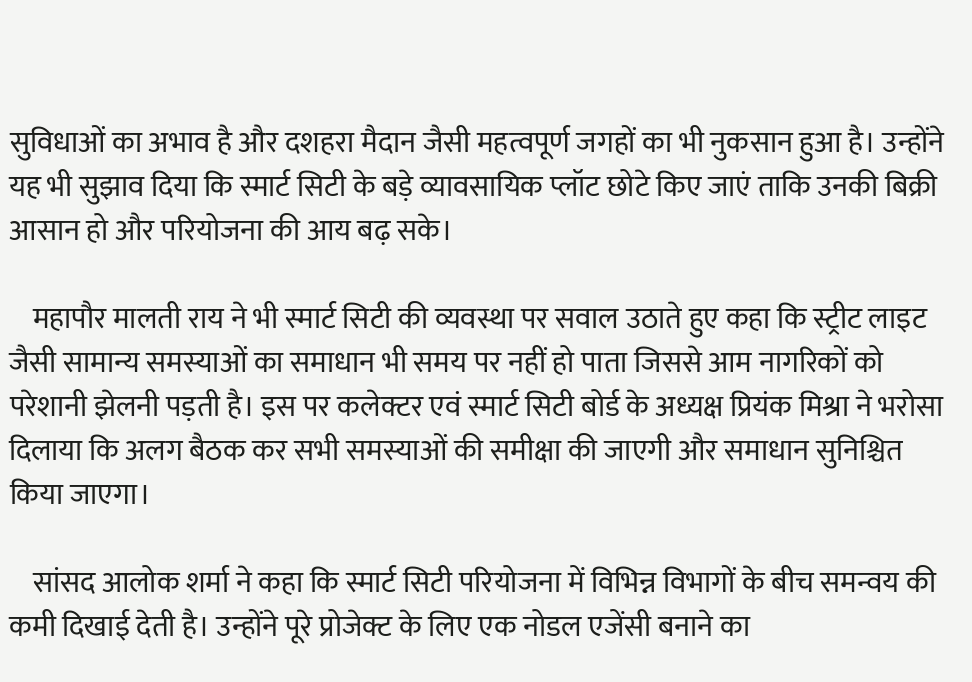सुविधाओं का अभाव है और दशहरा मैदान जैसी महत्वपूर्ण जगहों का भी नुकसान हुआ है। उन्होंने यह भी सुझाव दिया कि स्मार्ट सिटी के बड़े व्यावसायिक प्लॉट छोटे किए जाएं ताकि उनकी बिक्री आसान हो और परियोजना की आय बढ़ सके।

    महापौर मालती राय ने भी स्मार्ट सिटी की व्यवस्था पर सवाल उठाते हुए कहा कि स्ट्रीट लाइट जैसी सामान्य समस्याओं का समाधान भी समय पर नहीं हो पाता जिससे आम नागरिकों को परेशानी झेलनी पड़ती है। इस पर कलेक्टर एवं स्मार्ट सिटी बोर्ड के अध्यक्ष प्रियंक मिश्रा ने भरोसा दिलाया कि अलग बैठक कर सभी समस्याओं की समीक्षा की जाएगी और समाधान सुनिश्चित किया जाएगा।

    सांसद आलोक शर्मा ने कहा कि स्मार्ट सिटी परियोजना में विभिन्न विभागों के बीच समन्वय की कमी दिखाई देती है। उन्होंने पूरे प्रोजेक्ट के लिए एक नोडल एजेंसी बनाने का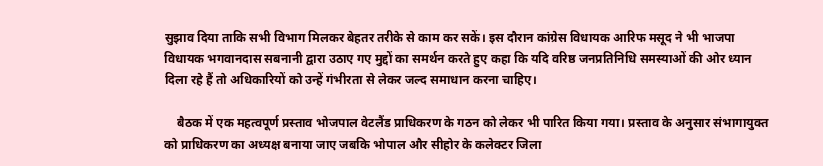सुझाव दिया ताकि सभी विभाग मिलकर बेहतर तरीके से काम कर सकें। इस दौरान कांग्रेस विधायक आरिफ मसूद ने भी भाजपा विधायक भगवानदास सबनानी द्वारा उठाए गए मुद्दों का समर्थन करते हुए कहा कि यदि वरिष्ठ जनप्रतिनिधि समस्याओं की ओर ध्यान दिला रहे हैं तो अधिकारियों को उन्हें गंभीरता से लेकर जल्द समाधान करना चाहिए।

    बैठक में एक महत्वपूर्ण प्रस्ताव भोजपाल वेटलैंड प्राधिकरण के गठन को लेकर भी पारित किया गया। प्रस्ताव के अनुसार संभागायुक्त को प्राधिकरण का अध्यक्ष बनाया जाए जबकि भोपाल और सीहोर के कलेक्टर जिला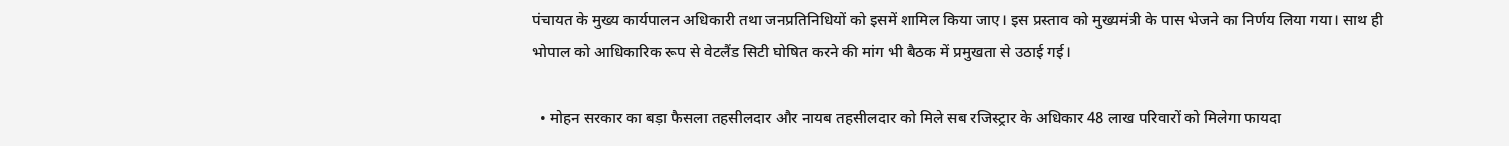पंचायत के मुख्य कार्यपालन अधिकारी तथा जनप्रतिनिधियों को इसमें शामिल किया जाए। इस प्रस्ताव को मुख्यमंत्री के पास भेजने का निर्णय लिया गया। साथ ही भोपाल को आधिकारिक रूप से वेटलैंड सिटी घोषित करने की मांग भी बैठक में प्रमुखता से उठाई गई।

  • मोहन सरकार का बड़ा फैसला तहसीलदार और नायब तहसीलदार को मिले सब रजिस्ट्रार के अधिकार 48 लाख परिवारों को मिलेगा फायदा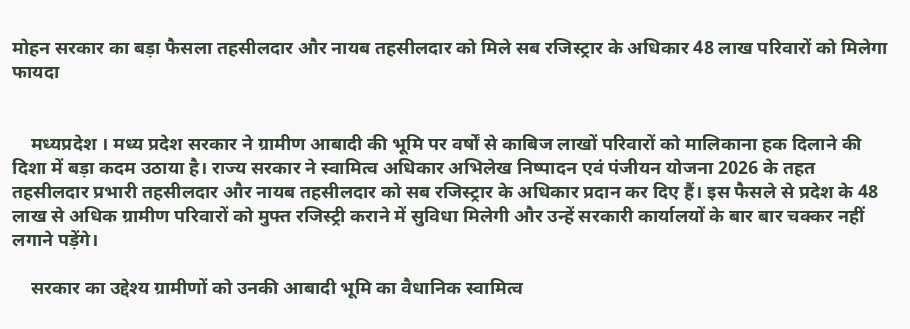मोहन सरकार का बड़ा फैसला तहसीलदार और नायब तहसीलदार को मिले सब रजिस्ट्रार के अधिकार 48 लाख परिवारों को मिलेगा फायदा


    मध्यप्रदेश । मध्य प्रदेश सरकार ने ग्रामीण आबादी की भूमि पर वर्षों से काबिज लाखों परिवारों को मालिकाना हक दिलाने की दिशा में बड़ा कदम उठाया है। राज्य सरकार ने स्वामित्व अधिकार अभिलेख निष्पादन एवं पंजीयन योजना 2026 के तहत तहसीलदार प्रभारी तहसीलदार और नायब तहसीलदार को सब रजिस्ट्रार के अधिकार प्रदान कर दिए हैं। इस फैसले से प्रदेश के 48 लाख से अधिक ग्रामीण परिवारों को मुफ्त रजिस्ट्री कराने में सुविधा मिलेगी और उन्हें सरकारी कार्यालयों के बार बार चक्कर नहीं लगाने पड़ेंगे।

    सरकार का उद्देश्य ग्रामीणों को उनकी आबादी भूमि का वैधानिक स्वामित्व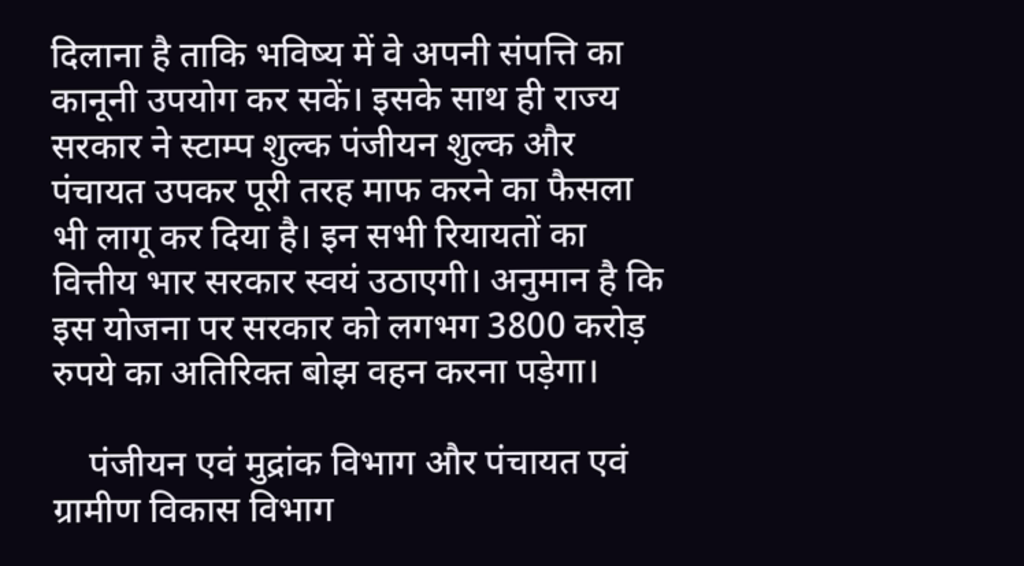दिलाना है ताकि भविष्य में वे अपनी संपत्ति का कानूनी उपयोग कर सकें। इसके साथ ही राज्य सरकार ने स्टाम्प शुल्क पंजीयन शुल्क और पंचायत उपकर पूरी तरह माफ करने का फैसला भी लागू कर दिया है। इन सभी रियायतों का वित्तीय भार सरकार स्वयं उठाएगी। अनुमान है कि इस योजना पर सरकार को लगभग 3800 करोड़ रुपये का अतिरिक्त बोझ वहन करना पड़ेगा।

    पंजीयन एवं मुद्रांक विभाग और पंचायत एवं ग्रामीण विकास विभाग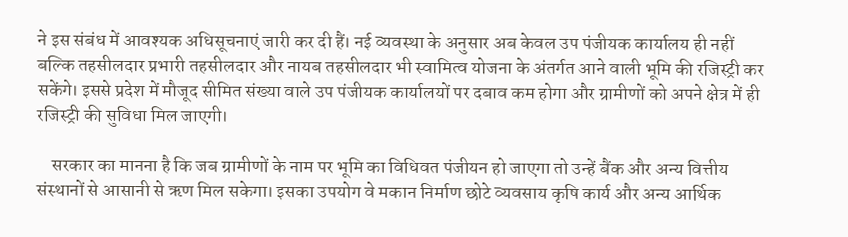ने इस संबंध में आवश्यक अधिसूचनाएं जारी कर दी हैं। नई व्यवस्था के अनुसार अब केवल उप पंजीयक कार्यालय ही नहीं बल्कि तहसीलदार प्रभारी तहसीलदार और नायब तहसीलदार भी स्वामित्व योजना के अंतर्गत आने वाली भूमि की रजिस्ट्री कर सकेंगे। इससे प्रदेश में मौजूद सीमित संख्या वाले उप पंजीयक कार्यालयों पर दबाव कम होगा और ग्रामीणों को अपने क्षेत्र में ही रजिस्ट्री की सुविधा मिल जाएगी।

    सरकार का मानना है कि जब ग्रामीणों के नाम पर भूमि का विधिवत पंजीयन हो जाएगा तो उन्हें बैंक और अन्य वित्तीय संस्थानों से आसानी से ऋण मिल सकेगा। इसका उपयोग वे मकान निर्माण छोटे व्यवसाय कृषि कार्य और अन्य आर्थिक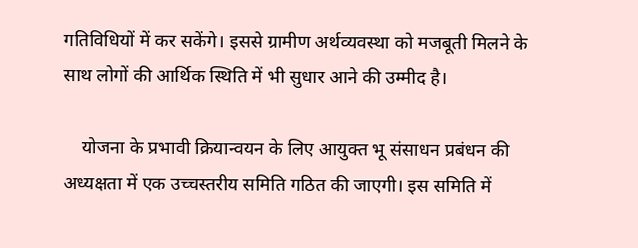गतिविधियों में कर सकेंगे। इससे ग्रामीण अर्थव्यवस्था को मजबूती मिलने के साथ लोगों की आर्थिक स्थिति में भी सुधार आने की उम्मीद है।

    योजना के प्रभावी क्रियान्वयन के लिए आयुक्त भू संसाधन प्रबंधन की अध्यक्षता में एक उच्चस्तरीय समिति गठित की जाएगी। इस समिति में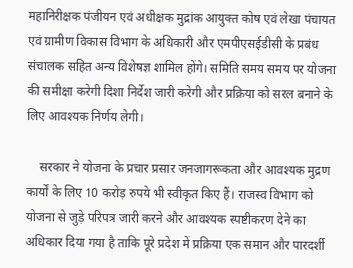महानिरीक्षक पंजीयन एवं अधीक्षक मुद्रांक आयुक्त कोष एवं लेखा पंचायत एवं ग्रामीण विकास विभाग के अधिकारी और एमपीएसईडीसी के प्रबंध संचालक सहित अन्य विशेषज्ञ शामिल होंगे। समिति समय समय पर योजना की समीक्षा करेगी दिशा निर्देश जारी करेगी और प्रक्रिया को सरल बनाने के लिए आवश्यक निर्णय लेगी।

    सरकार ने योजना के प्रचार प्रसार जनजागरूकता और आवश्यक मुद्रण कार्यों के लिए 10 करोड़ रुपये भी स्वीकृत किए हैं। राजस्व विभाग को योजना से जुड़े परिपत्र जारी करने और आवश्यक स्पष्टीकरण देने का अधिकार दिया गया है ताकि पूरे प्रदेश में प्रक्रिया एक समान और पारदर्शी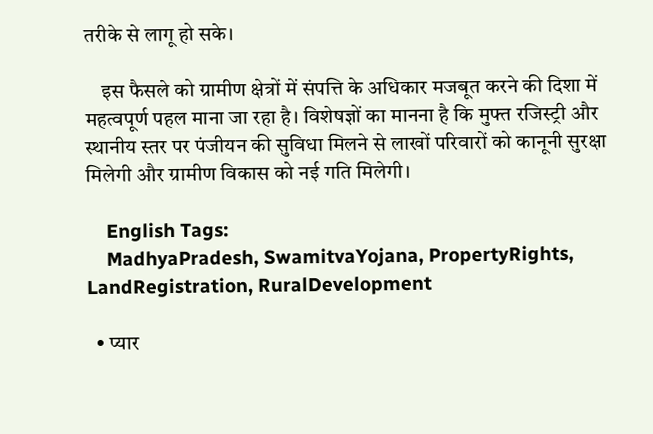तरीके से लागू हो सके।

    इस फैसले को ग्रामीण क्षेत्रों में संपत्ति के अधिकार मजबूत करने की दिशा में महत्वपूर्ण पहल माना जा रहा है। विशेषज्ञों का मानना है कि मुफ्त रजिस्ट्री और स्थानीय स्तर पर पंजीयन की सुविधा मिलने से लाखों परिवारों को कानूनी सुरक्षा मिलेगी और ग्रामीण विकास को नई गति मिलेगी।

    English Tags:
    MadhyaPradesh, SwamitvaYojana, PropertyRights, LandRegistration, RuralDevelopment

  • प्यार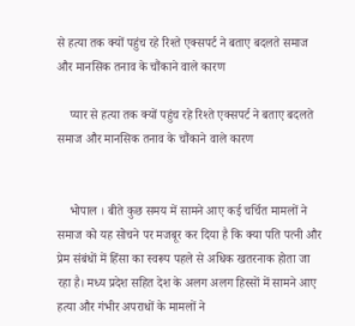से हत्या तक क्यों पहुंच रहे रिश्ते एक्सपर्ट ने बताए बदलते समाज और मानसिक तनाव के चौंकाने वाले कारण

    प्यार से हत्या तक क्यों पहुंच रहे रिश्ते एक्सपर्ट ने बताए बदलते समाज और मानसिक तनाव के चौंकाने वाले कारण


    भोपाल । बीते कुछ समय में सामने आए कई चर्चित मामलों ने समाज को यह सोचने पर मजबूर कर दिया है कि क्या पति पत्नी और प्रेम संबंधों में हिंसा का स्वरूप पहले से अधिक खतरनाक होता जा रहा है। मध्य प्रदेश सहित देश के अलग अलग हिस्सों में सामने आए हत्या और गंभीर अपराधों के मामलों ने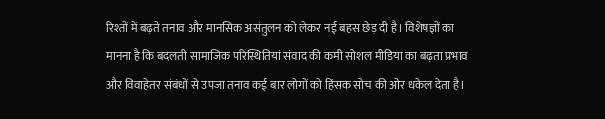रिश्तों में बढ़ते तनाव और मानसिक असंतुलन को लेकर नई बहस छेड़ दी है। विशेषज्ञों का मानना है कि बदलती सामाजिक परिस्थितियां संवाद की कमी सोशल मीडिया का बढ़ता प्रभाव और विवाहेतर संबंधों से उपजा तनाव कई बार लोगों को हिंसक सोच की ओर धकेल देता है।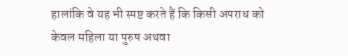हालांकि वे यह भी स्पष्ट करते हैं कि किसी अपराध को केवल महिला या पुरुष अथवा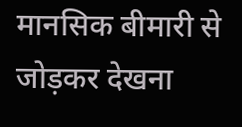मानसिक बीमारी से जोड़कर देखना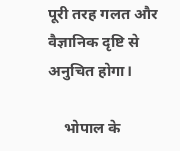पूरी तरह गलत और वैज्ञानिक दृष्टि से अनुचित होगा।

    भोपाल के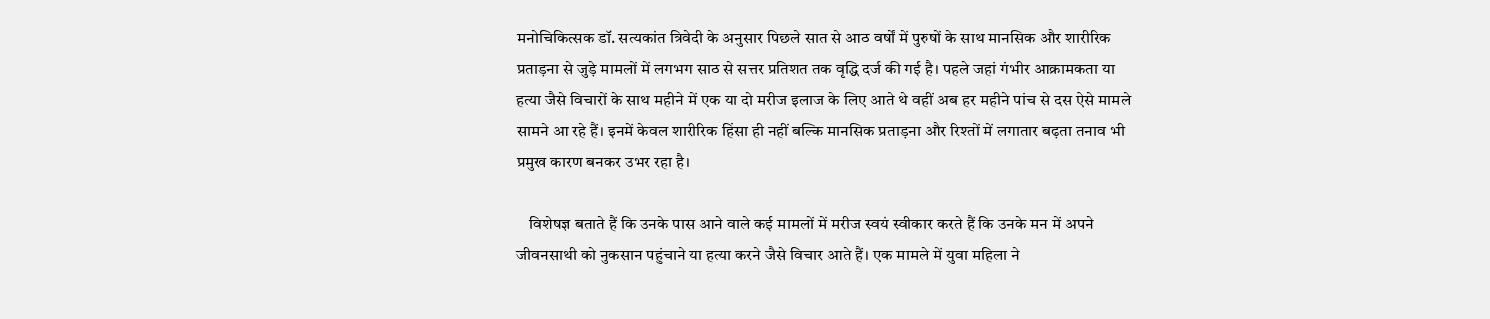मनोचिकित्सक डॉ. सत्यकांत त्रिवेदी के अनुसार पिछले सात से आठ वर्षों में पुरुषों के साथ मानसिक और शारीरिक प्रताड़ना से जुड़े मामलों में लगभग साठ से सत्तर प्रतिशत तक वृद्धि दर्ज की गई है। पहले जहां गंभीर आक्रामकता या हत्या जैसे विचारों के साथ महीने में एक या दो मरीज इलाज के लिए आते थे वहीं अब हर महीने पांच से दस ऐसे मामले सामने आ रहे हैं। इनमें केवल शारीरिक हिंसा ही नहीं बल्कि मानसिक प्रताड़ना और रिश्तों में लगातार बढ़ता तनाव भी प्रमुख कारण बनकर उभर रहा है।

    विशेषज्ञ बताते हैं कि उनके पास आने वाले कई मामलों में मरीज स्वयं स्वीकार करते हैं कि उनके मन में अपने जीवनसाथी को नुकसान पहुंचाने या हत्या करने जैसे विचार आते हैं। एक मामले में युवा महिला ने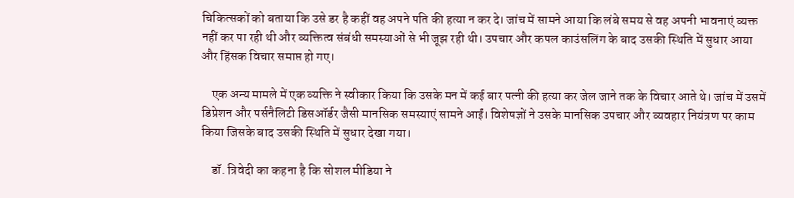चिकित्सकों को बताया कि उसे डर है कहीं वह अपने पति की हत्या न कर दे। जांच में सामने आया कि लंबे समय से वह अपनी भावनाएं व्यक्त नहीं कर पा रही थी और व्यक्तित्व संबंधी समस्याओं से भी जूझ रही थी। उपचार और कपल काउंसलिंग के बाद उसकी स्थिति में सुधार आया और हिंसक विचार समाप्त हो गए।

    एक अन्य मामले में एक व्यक्ति ने स्वीकार किया कि उसके मन में कई बार पत्नी की हत्या कर जेल जाने तक के विचार आते थे। जांच में उसमें डिप्रेशन और पर्सनैलिटी डिसऑर्डर जैसी मानसिक समस्याएं सामने आईं। विशेषज्ञों ने उसके मानसिक उपचार और व्यवहार नियंत्रण पर काम किया जिसके बाद उसकी स्थिति में सुधार देखा गया।

    डॉ. त्रिवेदी का कहना है कि सोशल मीडिया ने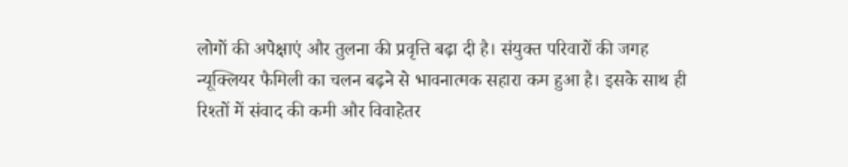लोगों की अपेक्षाएं और तुलना की प्रवृत्ति बढ़ा दी है। संयुक्त परिवारों की जगह न्यूक्लियर फैमिली का चलन बढ़ने से भावनात्मक सहारा कम हुआ है। इसके साथ ही रिश्तों में संवाद की कमी और विवाहेतर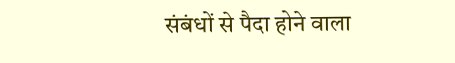संबंधों से पैदा होने वाला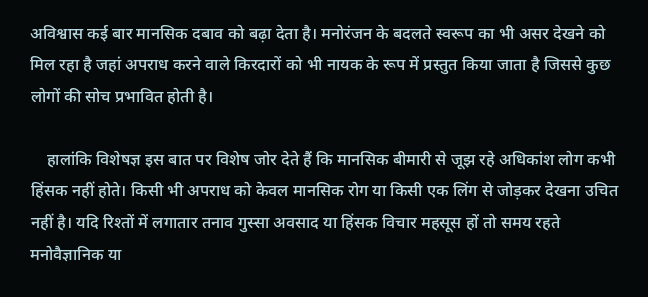अविश्वास कई बार मानसिक दबाव को बढ़ा देता है। मनोरंजन के बदलते स्वरूप का भी असर देखने को मिल रहा है जहां अपराध करने वाले किरदारों को भी नायक के रूप में प्रस्तुत किया जाता है जिससे कुछ लोगों की सोच प्रभावित होती है।

    हालांकि विशेषज्ञ इस बात पर विशेष जोर देते हैं कि मानसिक बीमारी से जूझ रहे अधिकांश लोग कभी हिंसक नहीं होते। किसी भी अपराध को केवल मानसिक रोग या किसी एक लिंग से जोड़कर देखना उचित नहीं है। यदि रिश्तों में लगातार तनाव गुस्सा अवसाद या हिंसक विचार महसूस हों तो समय रहते मनोवैज्ञानिक या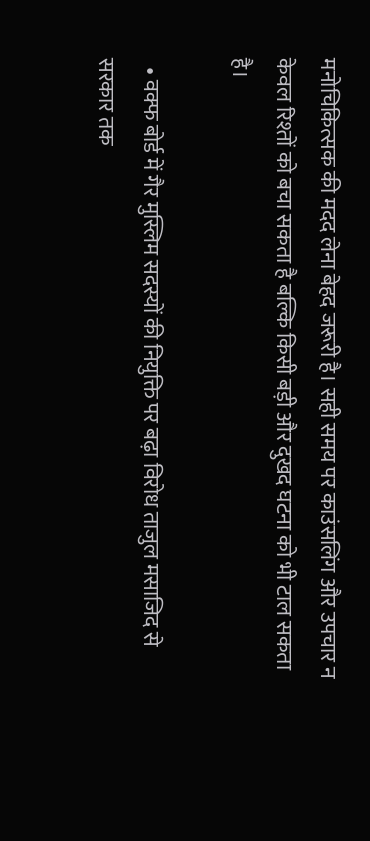मनोचिकित्सक की मदद लेना बेहद जरूरी है। सही समय पर काउंसलिंग और उपचार न केवल रिश्तों को बचा सकता है बल्कि किसी बड़ी और दुखद घटना को भी टाल सकता है।

  • वक्फ बोर्ड में गैर मुस्लिम सदस्यों की नियुक्ति पर बढ़ा विरोध ताजुल मसाजिद से सरकार तक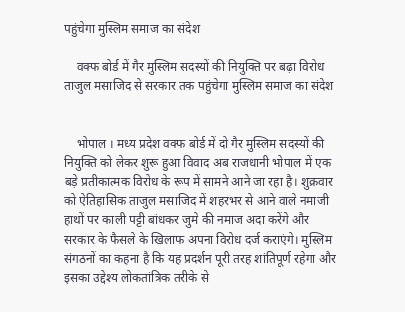पहुंचेगा मुस्लिम समाज का संदेश

    वक्फ बोर्ड में गैर मुस्लिम सदस्यों की नियुक्ति पर बढ़ा विरोध ताजुल मसाजिद से सरकार तक पहुंचेगा मुस्लिम समाज का संदेश


    भोपाल । मध्य प्रदेश वक्फ बोर्ड में दो गैर मुस्लिम सदस्यों की नियुक्ति को लेकर शुरू हुआ विवाद अब राजधानी भोपाल में एक बड़े प्रतीकात्मक विरोध के रूप में सामने आने जा रहा है। शुक्रवार को ऐतिहासिक ताजुल मसाजिद में शहरभर से आने वाले नमाजी हाथों पर काली पट्टी बांधकर जुमे की नमाज अदा करेंगे और सरकार के फैसले के खिलाफ अपना विरोध दर्ज कराएंगे। मुस्लिम संगठनों का कहना है कि यह प्रदर्शन पूरी तरह शांतिपूर्ण रहेगा और इसका उद्देश्य लोकतांत्रिक तरीके से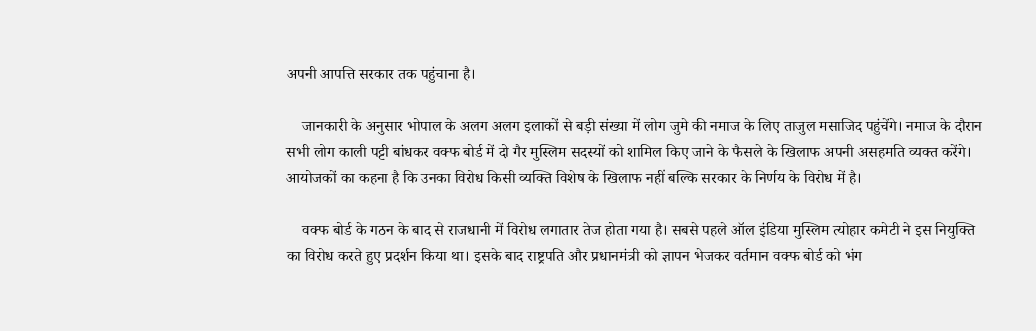अपनी आपत्ति सरकार तक पहुंचाना है।

    जानकारी के अनुसार भोपाल के अलग अलग इलाकों से बड़ी संख्या में लोग जुमे की नमाज के लिए ताजुल मसाजिद पहुंचेंगे। नमाज के दौरान सभी लोग काली पट्टी बांधकर वक्फ बोर्ड में दो गैर मुस्लिम सदस्यों को शामिल किए जाने के फैसले के खिलाफ अपनी असहमति व्यक्त करेंगे। आयोजकों का कहना है कि उनका विरोध किसी व्यक्ति विशेष के खिलाफ नहीं बल्कि सरकार के निर्णय के विरोध में है।

    वक्फ बोर्ड के गठन के बाद से राजधानी में विरोध लगातार तेज होता गया है। सबसे पहले ऑल इंडिया मुस्लिम त्योहार कमेटी ने इस नियुक्ति का विरोध करते हुए प्रदर्शन किया था। इसके बाद राष्ट्रपति और प्रधानमंत्री को ज्ञापन भेजकर वर्तमान वक्फ बोर्ड को भंग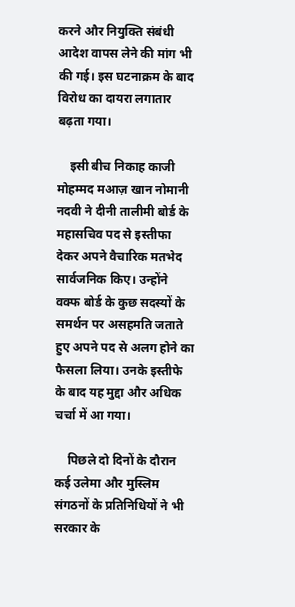करने और नियुक्ति संबंधी आदेश वापस लेने की मांग भी की गई। इस घटनाक्रम के बाद विरोध का दायरा लगातार बढ़ता गया।

    इसी बीच निकाह काजी मोहम्मद मआज़ खान नोमानी नदवी ने दीनी तालीमी बोर्ड के महासचिव पद से इस्तीफा देकर अपने वैचारिक मतभेद सार्वजनिक किए। उन्होंने वक्फ बोर्ड के कुछ सदस्यों के समर्थन पर असहमति जताते हुए अपने पद से अलग होने का फैसला लिया। उनके इस्तीफे के बाद यह मुद्दा और अधिक चर्चा में आ गया।

    पिछले दो दिनों के दौरान कई उलेमा और मुस्लिम संगठनों के प्रतिनिधियों ने भी सरकार के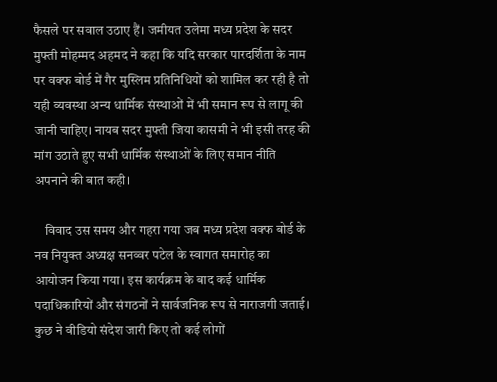फैसले पर सवाल उठाए हैं। जमीयत उलेमा मध्य प्रदेश के सदर मुफ्ती मोहम्मद अहमद ने कहा कि यदि सरकार पारदर्शिता के नाम पर वक्फ बोर्ड में गैर मुस्लिम प्रतिनिधियों को शामिल कर रही है तो यही व्यवस्था अन्य धार्मिक संस्थाओं में भी समान रूप से लागू की जानी चाहिए। नायब सदर मुफ्ती जिया कासमी ने भी इसी तरह की मांग उठाते हुए सभी धार्मिक संस्थाओं के लिए समान नीति अपनाने की बात कही।

    विवाद उस समय और गहरा गया जब मध्य प्रदेश वक्फ बोर्ड के नव नियुक्त अध्यक्ष सनव्वर पटेल के स्वागत समारोह का आयोजन किया गया। इस कार्यक्रम के बाद कई धार्मिक पदाधिकारियों और संगठनों ने सार्वजनिक रूप से नाराजगी जताई। कुछ ने वीडियो संदेश जारी किए तो कई लोगों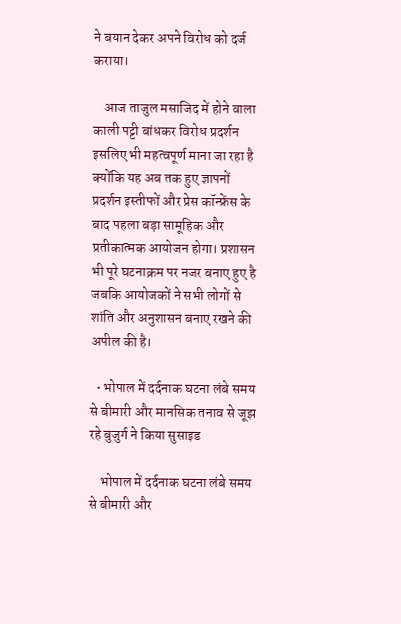ने बयान देकर अपने विरोध को दर्ज कराया।

    आज ताजुल मसाजिद में होने वाला काली पट्टी बांधकर विरोध प्रदर्शन इसलिए भी महत्वपूर्ण माना जा रहा है क्योंकि यह अब तक हुए ज्ञापनों प्रदर्शन इस्तीफों और प्रेस कॉन्फ्रेंस के बाद पहला बड़ा सामूहिक और प्रतीकात्मक आयोजन होगा। प्रशासन भी पूरे घटनाक्रम पर नजर बनाए हुए है जबकि आयोजकों ने सभी लोगों से शांति और अनुशासन बनाए रखने की अपील की है।

  • भोपाल में दर्दनाक घटना लंबे समय से बीमारी और मानसिक तनाव से जूझ रहे बुजुर्ग ने किया सुसाइड

    भोपाल में दर्दनाक घटना लंबे समय से बीमारी और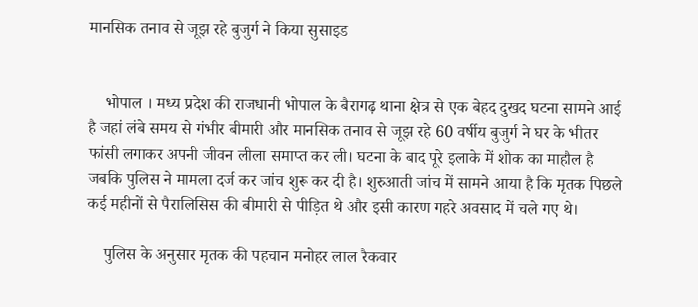मानसिक तनाव से जूझ रहे बुजुर्ग ने किया सुसाइड


    भोपाल । मध्य प्रदेश की राजधानी भोपाल के बैरागढ़ थाना क्षेत्र से एक बेहद दुखद घटना सामने आई है जहां लंबे समय से गंभीर बीमारी और मानसिक तनाव से जूझ रहे 60 वर्षीय बुजुर्ग ने घर के भीतर फांसी लगाकर अपनी जीवन लीला समाप्त कर ली। घटना के बाद पूरे इलाके में शोक का माहौल है जबकि पुलिस ने मामला दर्ज कर जांच शुरू कर दी है। शुरुआती जांच में सामने आया है कि मृतक पिछले कई महीनों से पैरालिसिस की बीमारी से पीड़ित थे और इसी कारण गहरे अवसाद में चले गए थे।

    पुलिस के अनुसार मृतक की पहचान मनोहर लाल रैकवार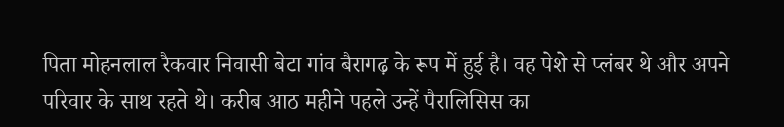पिता मोहनलाल रैकवार निवासी बेटा गांव बैरागढ़ के रूप में हुई है। वह पेशे से प्लंबर थे और अपने परिवार के साथ रहते थे। करीब आठ महीने पहले उन्हें पैरालिसिस का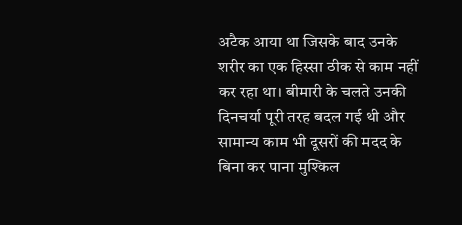अटैक आया था जिसके बाद उनके शरीर का एक हिस्सा ठीक से काम नहीं कर रहा था। बीमारी के चलते उनकी दिनचर्या पूरी तरह बदल गई थी और सामान्य काम भी दूसरों की मदद के बिना कर पाना मुश्किल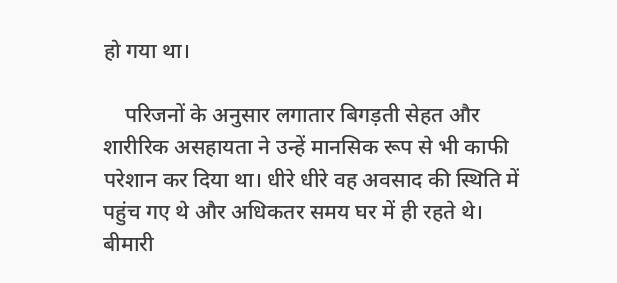हो गया था।

    परिजनों के अनुसार लगातार बिगड़ती सेहत और शारीरिक असहायता ने उन्हें मानसिक रूप से भी काफी परेशान कर दिया था। धीरे धीरे वह अवसाद की स्थिति में पहुंच गए थे और अधिकतर समय घर में ही रहते थे। बीमारी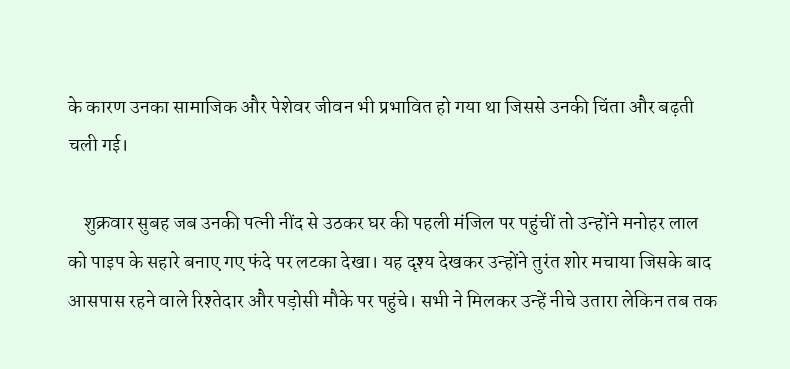के कारण उनका सामाजिक और पेशेवर जीवन भी प्रभावित हो गया था जिससे उनकी चिंता और बढ़ती चली गई।

    शुक्रवार सुबह जब उनकी पत्नी नींद से उठकर घर की पहली मंजिल पर पहुंचीं तो उन्होंने मनोहर लाल को पाइप के सहारे बनाए गए फंदे पर लटका देखा। यह दृश्य देखकर उन्होंने तुरंत शोर मचाया जिसके बाद आसपास रहने वाले रिश्तेदार और पड़ोसी मौके पर पहुंचे। सभी ने मिलकर उन्हें नीचे उतारा लेकिन तब तक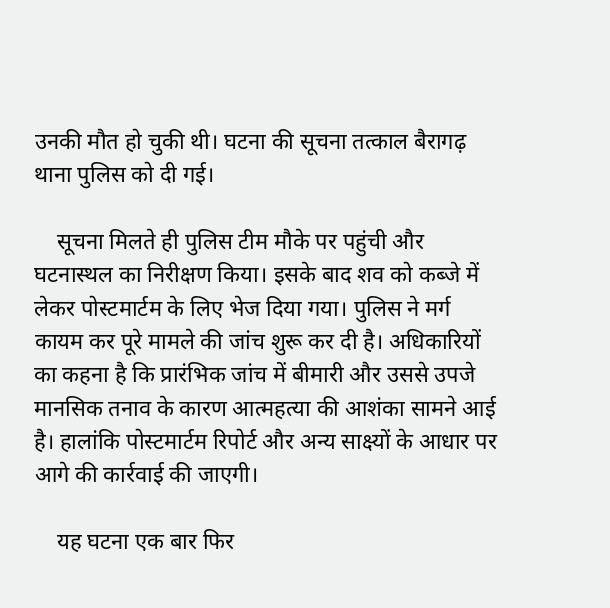उनकी मौत हो चुकी थी। घटना की सूचना तत्काल बैरागढ़ थाना पुलिस को दी गई।

    सूचना मिलते ही पुलिस टीम मौके पर पहुंची और घटनास्थल का निरीक्षण किया। इसके बाद शव को कब्जे में लेकर पोस्टमार्टम के लिए भेज दिया गया। पुलिस ने मर्ग कायम कर पूरे मामले की जांच शुरू कर दी है। अधिकारियों का कहना है कि प्रारंभिक जांच में बीमारी और उससे उपजे मानसिक तनाव के कारण आत्महत्या की आशंका सामने आई है। हालांकि पोस्टमार्टम रिपोर्ट और अन्य साक्ष्यों के आधार पर आगे की कार्रवाई की जाएगी।

    यह घटना एक बार फिर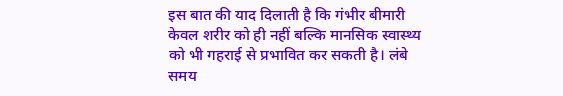इस बात की याद दिलाती है कि गंभीर बीमारी केवल शरीर को ही नहीं बल्कि मानसिक स्वास्थ्य को भी गहराई से प्रभावित कर सकती है। लंबे समय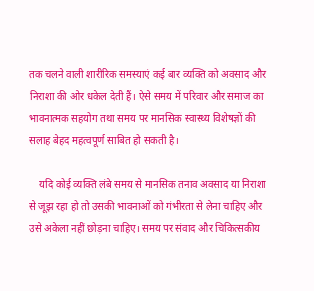तक चलने वाली शारीरिक समस्याएं कई बार व्यक्ति को अवसाद और निराशा की ओर धकेल देती हैं। ऐसे समय में परिवार और समाज का भावनात्मक सहयोग तथा समय पर मानसिक स्वास्थ्य विशेषज्ञों की सलाह बेहद महत्वपूर्ण साबित हो सकती है।

    यदि कोई व्यक्ति लंबे समय से मानसिक तनाव अवसाद या निराशा से जूझ रहा हो तो उसकी भावनाओं को गंभीरता से लेना चाहिए और उसे अकेला नहीं छोड़ना चाहिए। समय पर संवाद और चिकित्सकीय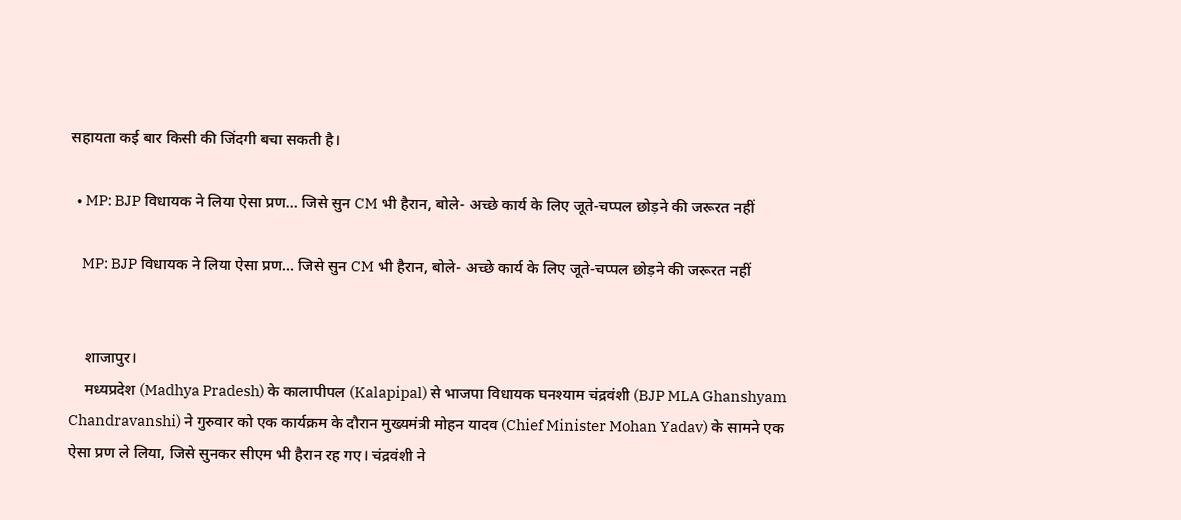सहायता कई बार किसी की जिंदगी बचा सकती है।

  • MP: BJP विधायक ने लिया ऐसा प्रण… जिसे सुन CM भी हैरान, बोले- अच्छे कार्य के लिए जूते-चप्पल छोड़ने की जरूरत नहीं

    MP: BJP विधायक ने लिया ऐसा प्रण… जिसे सुन CM भी हैरान, बोले- अच्छे कार्य के लिए जूते-चप्पल छोड़ने की जरूरत नहीं


    शाजापुर।
    मध्यप्रदेश (Madhya Pradesh) के कालापीपल (Kalapipal) से भाजपा विधायक घनश्याम चंद्रवंशी (BJP MLA Ghanshyam Chandravanshi) ने गुरुवार को एक कार्यक्रम के दौरान मुख्यमंत्री मोहन यादव (Chief Minister Mohan Yadav) के सामने एक ऐसा प्रण ले लिया, जिसे सुनकर सीएम भी हैरान रह गए। चंद्रवंशी ने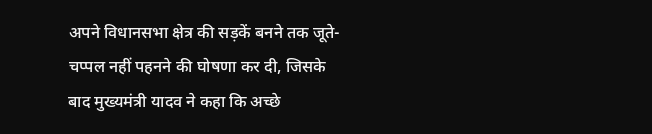अपने विधानसभा क्षेत्र की सड़कें बनने तक जूते-चप्पल नहीं पहनने की घोषणा कर दी, जिसके बाद मुख्यमंत्री यादव ने कहा कि अच्छे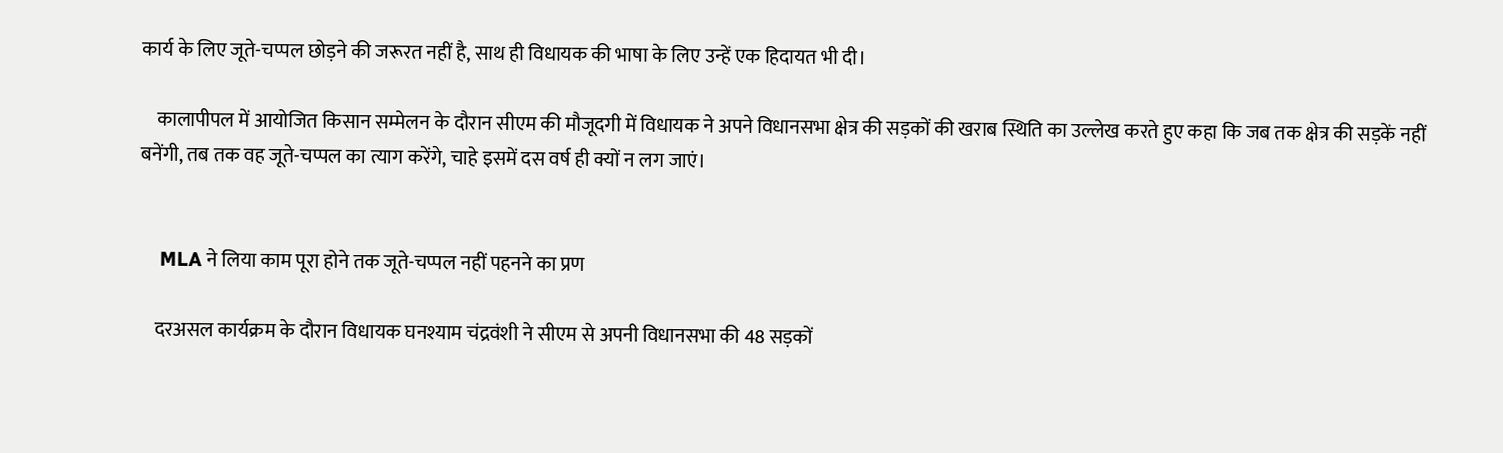कार्य के लिए जूते-चप्पल छोड़ने की जरूरत नहीं है, साथ ही विधायक की भाषा के लिए उन्हें एक हिदायत भी दी।

    कालापीपल में आयोजित किसान सम्मेलन के दौरान सीएम की मौजूदगी में विधायक ने अपने विधानसभा क्षेत्र की सड़कों की खराब स्थिति का उल्लेख करते हुए कहा कि जब तक क्षेत्र की सड़कें नहीं बनेंगी, तब तक वह जूते-चप्पल का त्याग करेंगे, चाहे इसमें दस वर्ष ही क्यों न लग जाएं।


    MLA ने लिया काम पूरा होने तक जूते-चप्पल नहीं पहनने का प्रण

    दरअसल कार्यक्रम के दौरान विधायक घनश्याम चंद्रवंशी ने सीएम से अपनी विधानसभा की 48 सड़कों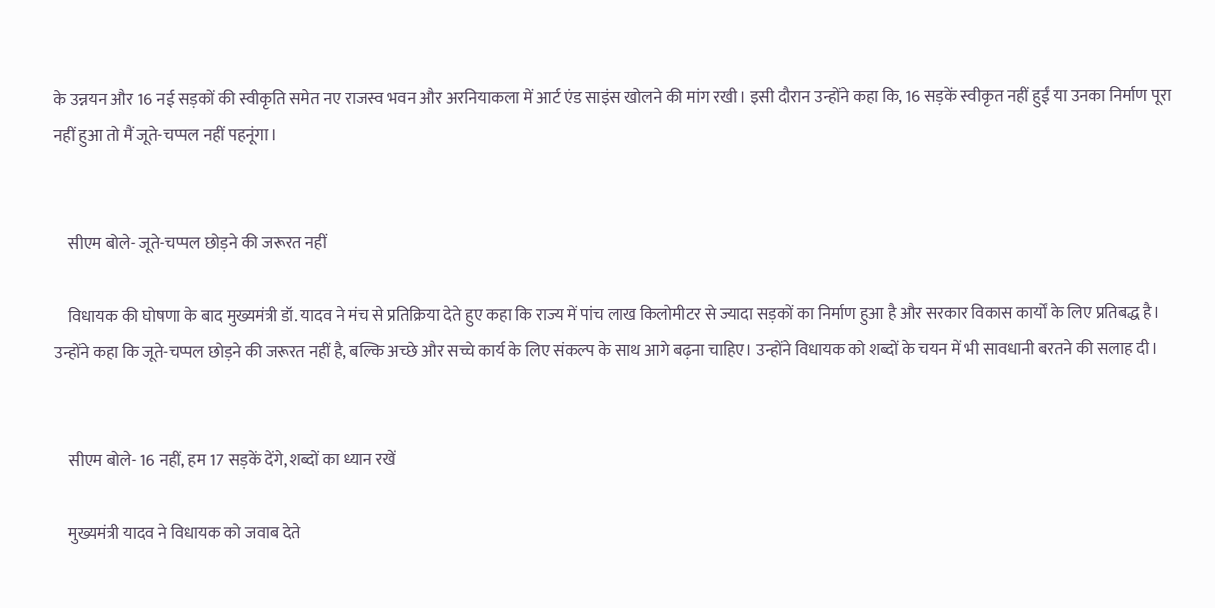के उन्नयन और 16 नई सड़कों की स्वीकृति समेत नए राजस्व भवन और अरनियाकला में आर्ट एंड साइंस खोलने की मांग रखी। इसी दौरान उन्होंने कहा कि, 16 सड़कें स्वीकृत नहीं हुईं या उनका निर्माण पूरा नहीं हुआ तो मैं जूते-चप्पल नहीं पहनूंगा।


    सीएम बोले- जूते-चप्पल छोड़ने की जरूरत नहीं

    विधायक की घोषणा के बाद मुख्यमंत्री डॉ. यादव ने मंच से प्रतिक्रिया देते हुए कहा कि राज्य में पांच लाख किलोमीटर से ज्यादा सड़कों का निर्माण हुआ है और सरकार विकास कार्यों के लिए प्रतिबद्ध है। उन्होंने कहा कि जूते-चप्पल छोड़ने की जरूरत नहीं है, बल्कि अच्छे और सच्चे कार्य के लिए संकल्प के साथ आगे बढ़ना चाहिए। उन्होंने विधायक को शब्दों के चयन में भी सावधानी बरतने की सलाह दी।


    सीएम बोले- 16 नहीं, हम 17 सड़कें देंगे, शब्दों का ध्यान रखें

    मुख्यमंत्री यादव ने विधायक को जवाब देते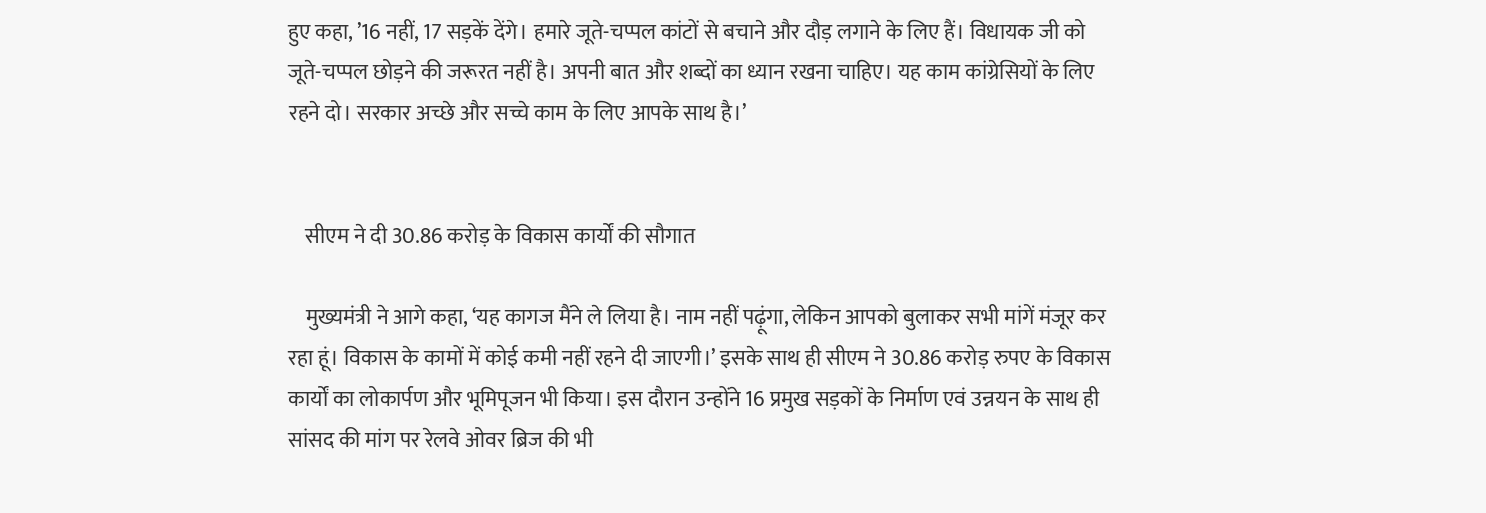हुए कहा, ’16 नहीं, 17 सड़कें देंगे। हमारे जूते-चप्पल कांटों से बचाने और दौड़ लगाने के लिए हैं। विधायक जी को जूते-चप्पल छोड़ने की जरूरत नहीं है। अपनी बात और शब्दों का ध्यान रखना चाहिए। यह काम कांग्रेसियों के लिए रहने दो। सरकार अच्छे और सच्चे काम के लिए आपके साथ है।’


    सीएम ने दी 30.86 करोड़ के विकास कार्यों की सौगात

    मुख्यमंत्री ने आगे कहा, ‘यह कागज मैंने ले लिया है। नाम नहीं पढ़ूंगा, लेकिन आपको बुलाकर सभी मांगें मंजूर कर रहा हूं। विकास के कामों में कोई कमी नहीं रहने दी जाएगी।’ इसके साथ ही सीएम ने 30.86 करोड़ रुपए के विकास कार्यों का लोकार्पण और भूमिपूजन भी किया। इस दौरान उन्होंने 16 प्रमुख सड़कों के निर्माण एवं उन्नयन के साथ ही सांसद की मांग पर रेलवे ओवर ब्रिज की भी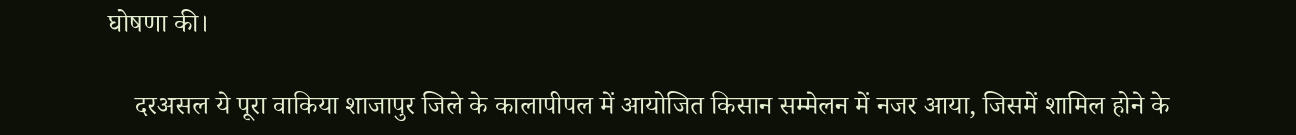घोषणा की।

    दरअसल ये पूरा वाकिया शाजापुर जिले के कालापीपल में आयोजित किसान सम्मेलन में नजर आया, जिसमें शामिल होने के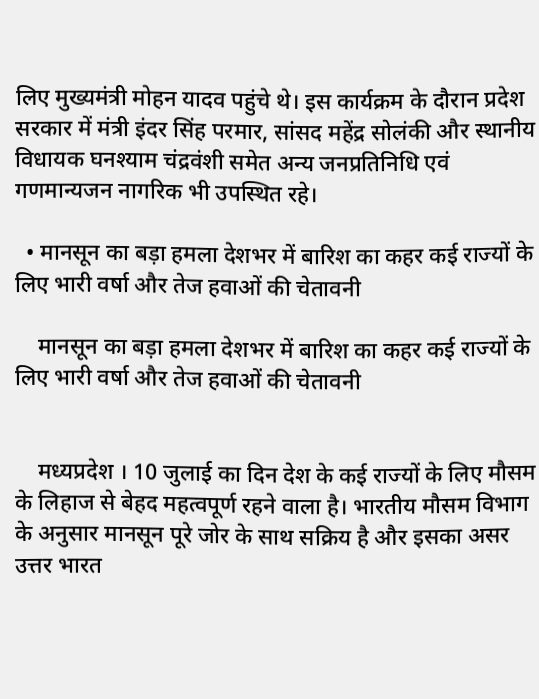लिए मुख्यमंत्री मोहन यादव पहुंचे थे। इस कार्यक्रम के दौरान प्रदेश सरकार में मंत्री इंदर सिंह परमार, सांसद महेंद्र सोलंकी और स्थानीय विधायक घनश्याम चंद्रवंशी समेत अन्य जनप्रतिनिधि एवं गणमान्यजन नागरिक भी उपस्थित रहे।

  • मानसून का बड़ा हमला देशभर में बारिश का कहर कई राज्यों के लिए भारी वर्षा और तेज हवाओं की चेतावनी

    मानसून का बड़ा हमला देशभर में बारिश का कहर कई राज्यों के लिए भारी वर्षा और तेज हवाओं की चेतावनी


    मध्यप्रदेश । 10 जुलाई का दिन देश के कई राज्यों के लिए मौसम के लिहाज से बेहद महत्वपूर्ण रहने वाला है। भारतीय मौसम विभाग के अनुसार मानसून पूरे जोर के साथ सक्रिय है और इसका असर उत्तर भारत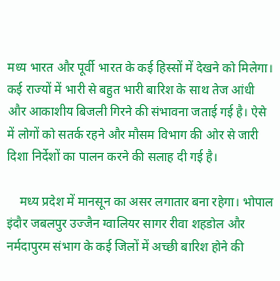मध्य भारत और पूर्वी भारत के कई हिस्सों में देखने को मिलेगा। कई राज्यों में भारी से बहुत भारी बारिश के साथ तेज आंधी और आकाशीय बिजली गिरने की संभावना जताई गई है। ऐसे में लोगों को सतर्क रहने और मौसम विभाग की ओर से जारी दिशा निर्देशों का पालन करने की सलाह दी गई है।

    मध्य प्रदेश में मानसून का असर लगातार बना रहेगा। भोपाल इंदौर जबलपुर उज्जैन ग्वालियर सागर रीवा शहडोल और नर्मदापुरम संभाग के कई जिलों में अच्छी बारिश होने की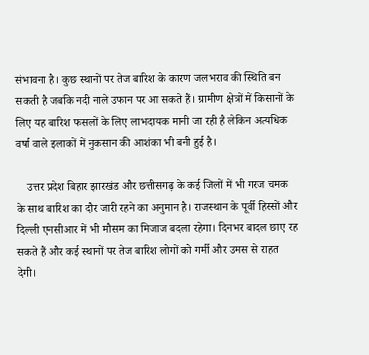संभावना है। कुछ स्थानों पर तेज बारिश के कारण जलभराव की स्थिति बन सकती है जबकि नदी नाले उफान पर आ सकते हैं। ग्रामीण क्षेत्रों में किसानों के लिए यह बारिश फसलों के लिए लाभदायक मानी जा रही है लेकिन अत्यधिक वर्षा वाले इलाकों में नुकसान की आशंका भी बनी हुई है।

    उत्तर प्रदेश बिहार झारखंड और छत्तीसगढ़ के कई जिलों में भी गरज चमक के साथ बारिश का दौर जारी रहने का अनुमान है। राजस्थान के पूर्वी हिस्सों और दिल्ली एनसीआर में भी मौसम का मिजाज बदला रहेगा। दिनभर बादल छाए रह सकते हैं और कई स्थानों पर तेज बारिश लोगों को गर्मी और उमस से राहत देगी।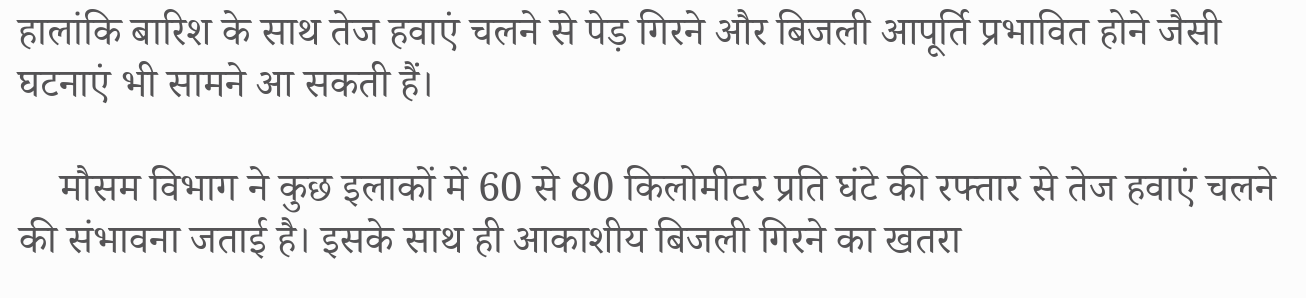हालांकि बारिश के साथ तेज हवाएं चलने से पेड़ गिरने और बिजली आपूर्ति प्रभावित होने जैसी घटनाएं भी सामने आ सकती हैं।

    मौसम विभाग ने कुछ इलाकों में 60 से 80 किलोमीटर प्रति घंटे की रफ्तार से तेज हवाएं चलने की संभावना जताई है। इसके साथ ही आकाशीय बिजली गिरने का खतरा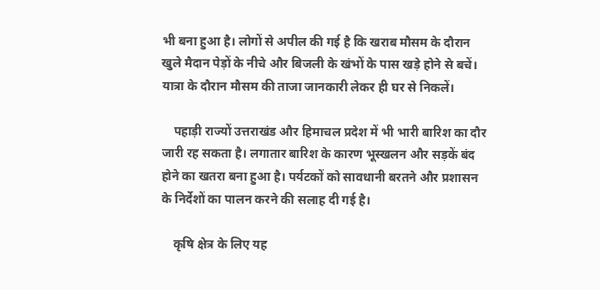भी बना हुआ है। लोगों से अपील की गई है कि खराब मौसम के दौरान खुले मैदान पेड़ों के नीचे और बिजली के खंभों के पास खड़े होने से बचें। यात्रा के दौरान मौसम की ताजा जानकारी लेकर ही घर से निकलें।

    पहाड़ी राज्यों उत्तराखंड और हिमाचल प्रदेश में भी भारी बारिश का दौर जारी रह सकता है। लगातार बारिश के कारण भूस्खलन और सड़कें बंद होने का खतरा बना हुआ है। पर्यटकों को सावधानी बरतने और प्रशासन के निर्देशों का पालन करने की सलाह दी गई है।

    कृषि क्षेत्र के लिए यह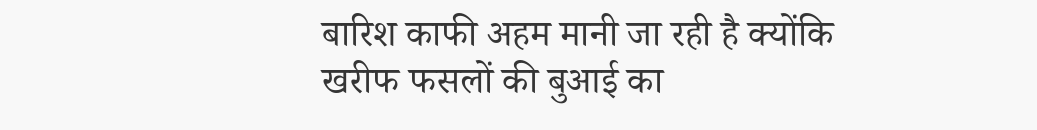बारिश काफी अहम मानी जा रही है क्योंकि खरीफ फसलों की बुआई का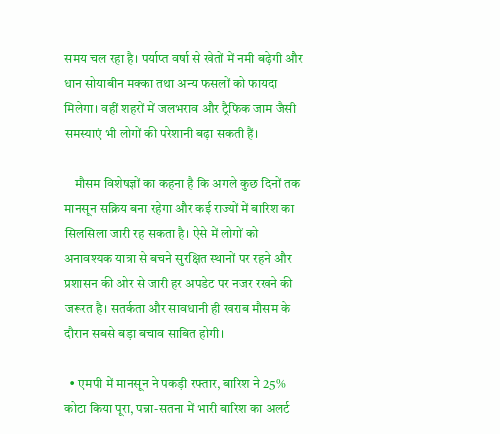समय चल रहा है। पर्याप्त वर्षा से खेतों में नमी बढ़ेगी और धान सोयाबीन मक्का तथा अन्य फसलों को फायदा मिलेगा। वहीं शहरों में जलभराव और ट्रैफिक जाम जैसी समस्याएं भी लोगों की परेशानी बढ़ा सकती हैं।

    मौसम विशेषज्ञों का कहना है कि अगले कुछ दिनों तक मानसून सक्रिय बना रहेगा और कई राज्यों में बारिश का सिलसिला जारी रह सकता है। ऐसे में लोगों को अनावश्यक यात्रा से बचने सुरक्षित स्थानों पर रहने और प्रशासन की ओर से जारी हर अपडेट पर नजर रखने की जरूरत है। सतर्कता और सावधानी ही खराब मौसम के दौरान सबसे बड़ा बचाव साबित होगी।

  • एमपी में मानसून ने पकड़ी रफ्तार, बारिश ने 25% कोटा किया पूरा, पन्ना-सतना में भारी बारिश का अलर्ट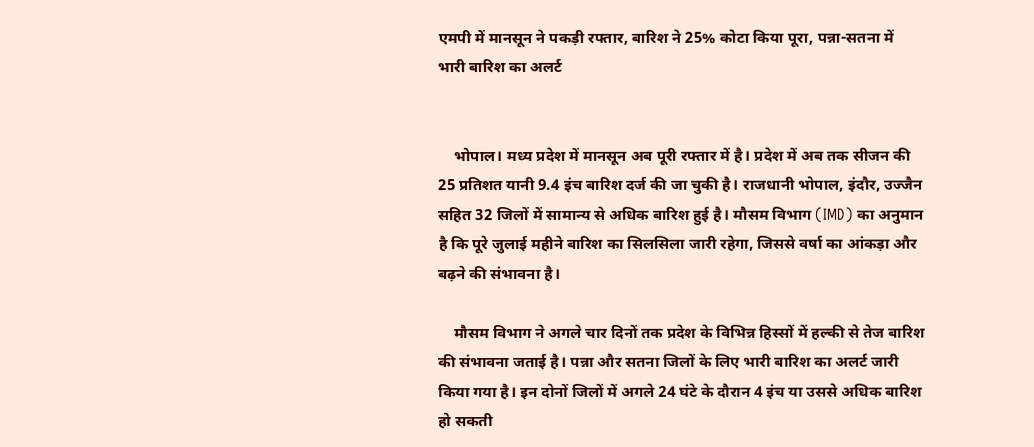एमपी में मानसून ने पकड़ी रफ्तार, बारिश ने 25% कोटा किया पूरा, पन्ना-सतना में भारी बारिश का अलर्ट


    भोपाल। मध्य प्रदेश में मानसून अब पूरी रफ्तार में है। प्रदेश में अब तक सीजन की 25 प्रतिशत यानी 9.4 इंच बारिश दर्ज की जा चुकी है। राजधानी भोपाल, इंदौर, उज्जैन सहित 32 जिलों में सामान्य से अधिक बारिश हुई है। मौसम विभाग (IMD) का अनुमान है कि पूरे जुलाई महीने बारिश का सिलसिला जारी रहेगा, जिससे वर्षा का आंकड़ा और बढ़ने की संभावना है।

    मौसम विभाग ने अगले चार दिनों तक प्रदेश के विभिन्न हिस्सों में हल्की से तेज बारिश की संभावना जताई है। पन्ना और सतना जिलों के लिए भारी बारिश का अलर्ट जारी किया गया है। इन दोनों जिलों में अगले 24 घंटे के दौरान 4 इंच या उससे अधिक बारिश हो सकती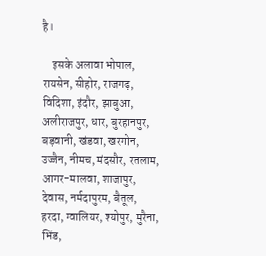है।

    इसके अलावा भोपाल, रायसेन, सीहोर, राजगढ़, विदिशा, इंदौर, झाबुआ, अलीराजपुर, धार, बुरहानपुर, बड़वानी, खंडवा, खरगोन, उज्जैन, नीमच, मंदसौर, रतलाम, आगर-मालवा, शाजापुर, देवास, नर्मदापुरम, बैतूल, हरदा, ग्वालियर, श्योपुर, मुरैना, भिंड,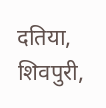दतिया, शिवपुरी,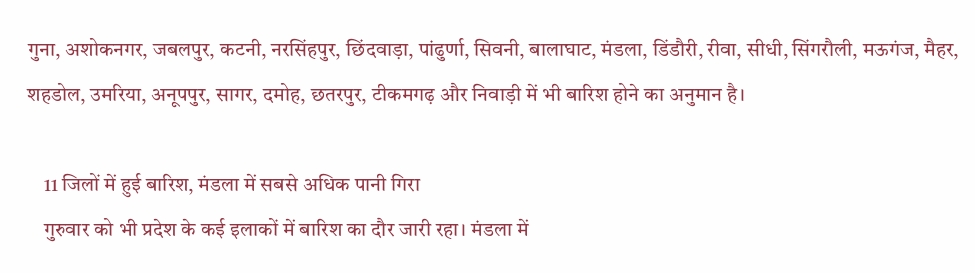गुना, अशोकनगर, जबलपुर, कटनी, नरसिंहपुर, छिंदवाड़ा, पांढुर्णा, सिवनी, बालाघाट, मंडला, डिंडौरी, रीवा, सीधी, सिंगरौली, मऊगंज, मैहर, शहडोल, उमरिया, अनूपपुर, सागर, दमोह, छतरपुर, टीकमगढ़ और निवाड़ी में भी बारिश होने का अनुमान है।

    11 जिलों में हुई बारिश, मंडला में सबसे अधिक पानी गिरा
    गुरुवार को भी प्रदेश के कई इलाकों में बारिश का दौर जारी रहा। मंडला में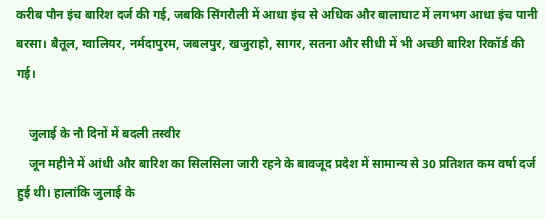करीब पौन इंच बारिश दर्ज की गई, जबकि सिंगरौली में आधा इंच से अधिक और बालाघाट में लगभग आधा इंच पानी बरसा। बैतूल, ग्वालियर, नर्मदापुरम, जबलपुर, खजुराहो, सागर, सतना और सीधी में भी अच्छी बारिश रिकॉर्ड की गई।

    जुलाई के नौ दिनों में बदली तस्वीर
    जून महीने में आंधी और बारिश का सिलसिला जारी रहने के बावजूद प्रदेश में सामान्य से 30 प्रतिशत कम वर्षा दर्ज हुई थी। हालांकि जुलाई के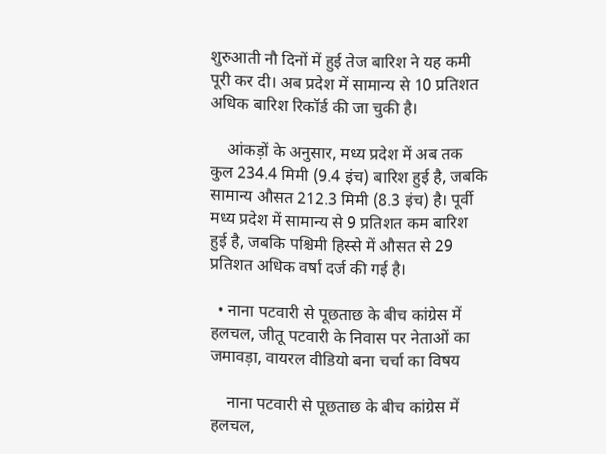शुरुआती नौ दिनों में हुई तेज बारिश ने यह कमी पूरी कर दी। अब प्रदेश में सामान्य से 10 प्रतिशत अधिक बारिश रिकॉर्ड की जा चुकी है।

    आंकड़ों के अनुसार, मध्य प्रदेश में अब तक कुल 234.4 मिमी (9.4 इंच) बारिश हुई है, जबकि सामान्य औसत 212.3 मिमी (8.3 इंच) है। पूर्वी मध्य प्रदेश में सामान्य से 9 प्रतिशत कम बारिश हुई है, जबकि पश्चिमी हिस्से में औसत से 29 प्रतिशत अधिक वर्षा दर्ज की गई है।

  • नाना पटवारी से पूछताछ के बीच कांग्रेस में हलचल, जीतू पटवारी के निवास पर नेताओं का जमावड़ा, वायरल वीडियो बना चर्चा का विषय

    नाना पटवारी से पूछताछ के बीच कांग्रेस में हलचल,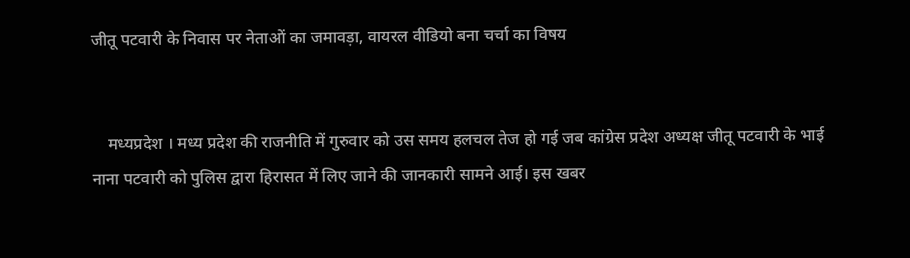जीतू पटवारी के निवास पर नेताओं का जमावड़ा, वायरल वीडियो बना चर्चा का विषय


    मध्यप्रदेश । मध्य प्रदेश की राजनीति में गुरुवार को उस समय हलचल तेज हो गई जब कांग्रेस प्रदेश अध्यक्ष जीतू पटवारी के भाई नाना पटवारी को पुलिस द्वारा हिरासत में लिए जाने की जानकारी सामने आई। इस खबर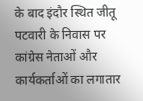के बाद इंदौर स्थित जीतू पटवारी के निवास पर कांग्रेस नेताओं और कार्यकर्ताओं का लगातार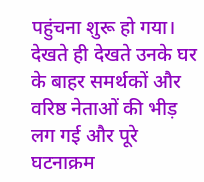पहुंचना शुरू हो गया। देखते ही देखते उनके घर के बाहर समर्थकों और वरिष्ठ नेताओं की भीड़ लग गई और पूरे घटनाक्रम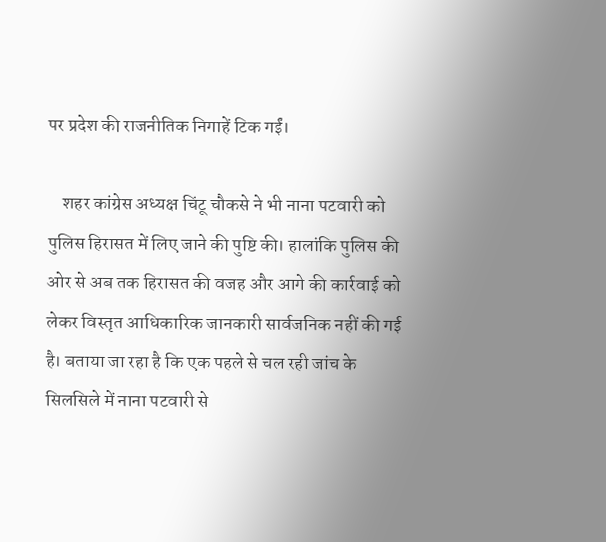पर प्रदेश की राजनीतिक निगाहें टिक गईं।

    शहर कांग्रेस अध्यक्ष चिंटू चौकसे ने भी नाना पटवारी को पुलिस हिरासत में लिए जाने की पुष्टि की। हालांकि पुलिस की ओर से अब तक हिरासत की वजह और आगे की कार्रवाई को लेकर विस्तृत आधिकारिक जानकारी सार्वजनिक नहीं की गई है। बताया जा रहा है कि एक पहले से चल रही जांच के सिलसिले में नाना पटवारी से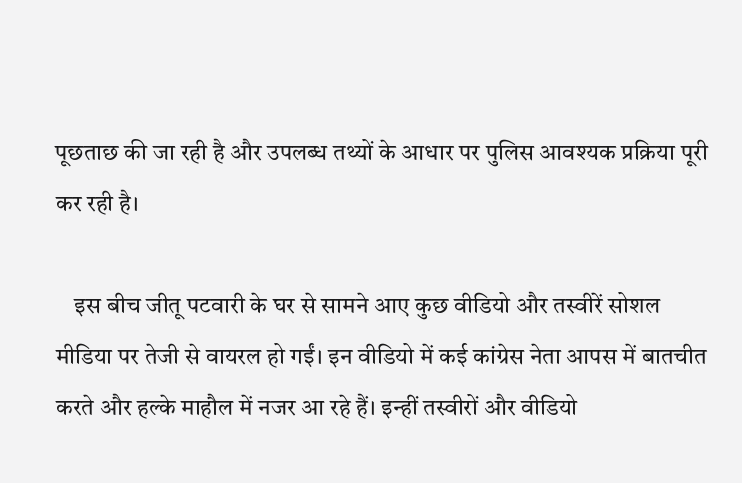पूछताछ की जा रही है और उपलब्ध तथ्यों के आधार पर पुलिस आवश्यक प्रक्रिया पूरी कर रही है।

    इस बीच जीतू पटवारी के घर से सामने आए कुछ वीडियो और तस्वीरें सोशल मीडिया पर तेजी से वायरल हो गईं। इन वीडियो में कई कांग्रेस नेता आपस में बातचीत करते और हल्के माहौल में नजर आ रहे हैं। इन्हीं तस्वीरों और वीडियो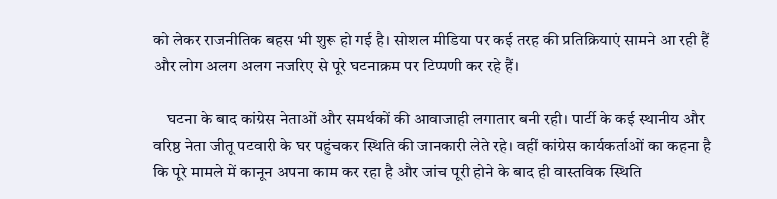को लेकर राजनीतिक बहस भी शुरू हो गई है। सोशल मीडिया पर कई तरह की प्रतिक्रियाएं सामने आ रही हैं और लोग अलग अलग नजरिए से पूरे घटनाक्रम पर टिप्पणी कर रहे हैं।

    घटना के बाद कांग्रेस नेताओं और समर्थकों की आवाजाही लगातार बनी रही। पार्टी के कई स्थानीय और वरिष्ठ नेता जीतू पटवारी के घर पहुंचकर स्थिति की जानकारी लेते रहे। वहीं कांग्रेस कार्यकर्ताओं का कहना है कि पूरे मामले में कानून अपना काम कर रहा है और जांच पूरी होने के बाद ही वास्तविक स्थिति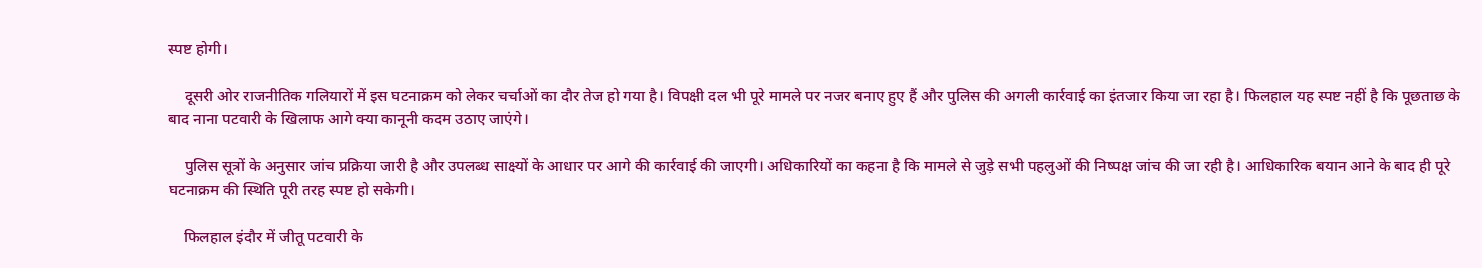स्पष्ट होगी।

    दूसरी ओर राजनीतिक गलियारों में इस घटनाक्रम को लेकर चर्चाओं का दौर तेज हो गया है। विपक्षी दल भी पूरे मामले पर नजर बनाए हुए हैं और पुलिस की अगली कार्रवाई का इंतजार किया जा रहा है। फिलहाल यह स्पष्ट नहीं है कि पूछताछ के बाद नाना पटवारी के खिलाफ आगे क्या कानूनी कदम उठाए जाएंगे।

    पुलिस सूत्रों के अनुसार जांच प्रक्रिया जारी है और उपलब्ध साक्ष्यों के आधार पर आगे की कार्रवाई की जाएगी। अधिकारियों का कहना है कि मामले से जुड़े सभी पहलुओं की निष्पक्ष जांच की जा रही है। आधिकारिक बयान आने के बाद ही पूरे घटनाक्रम की स्थिति पूरी तरह स्पष्ट हो सकेगी।

    फिलहाल इंदौर में जीतू पटवारी के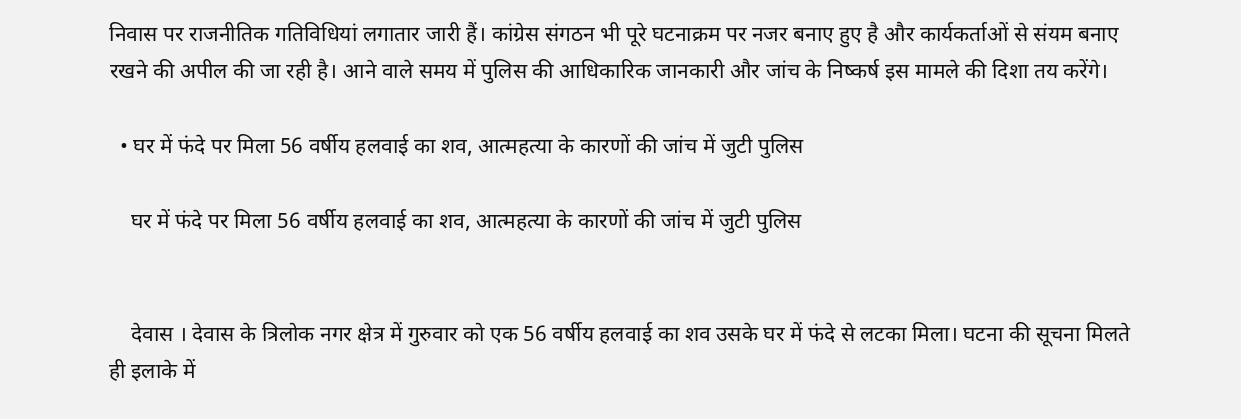निवास पर राजनीतिक गतिविधियां लगातार जारी हैं। कांग्रेस संगठन भी पूरे घटनाक्रम पर नजर बनाए हुए है और कार्यकर्ताओं से संयम बनाए रखने की अपील की जा रही है। आने वाले समय में पुलिस की आधिकारिक जानकारी और जांच के निष्कर्ष इस मामले की दिशा तय करेंगे।

  • घर में फंदे पर मिला 56 वर्षीय हलवाई का शव, आत्महत्या के कारणों की जांच में जुटी पुलिस

    घर में फंदे पर मिला 56 वर्षीय हलवाई का शव, आत्महत्या के कारणों की जांच में जुटी पुलिस


    देवास । देवास के त्रिलोक नगर क्षेत्र में गुरुवार को एक 56 वर्षीय हलवाई का शव उसके घर में फंदे से लटका मिला। घटना की सूचना मिलते ही इलाके में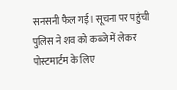सनसनी फैल गई। सूचना पर पहुंची पुलिस ने शव को कब्जे में लेकर पोस्टमार्टम के लिए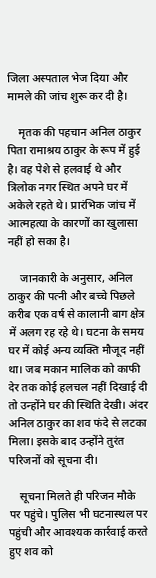जिला अस्पताल भेज दिया और मामले की जांच शुरू कर दी है।

    मृतक की पहचान अनिल ठाकुर पिता रामाश्रय ठाकुर के रूप में हुई है। वह पेशे से हलवाई थे और त्रिलोक नगर स्थित अपने घर में अकेले रहते थे। प्रारंभिक जांच में आत्महत्या के कारणों का खुलासा नहीं हो सका है।

    जानकारी के अनुसार, अनिल ठाकुर की पत्नी और बच्चे पिछले करीब एक वर्ष से कालानी बाग क्षेत्र में अलग रह रहे थे। घटना के समय घर में कोई अन्य व्यक्ति मौजूद नहीं था। जब मकान मालिक को काफी देर तक कोई हलचल नहीं दिखाई दी तो उन्होंने घर की स्थिति देखी। अंदर अनिल ठाकुर का शव फंदे से लटका मिला। इसके बाद उन्होंने तुरंत परिजनों को सूचना दी।

    सूचना मिलते ही परिजन मौके पर पहुंचे। पुलिस भी घटनास्थल पर पहुंची और आवश्यक कार्रवाई करते हुए शव को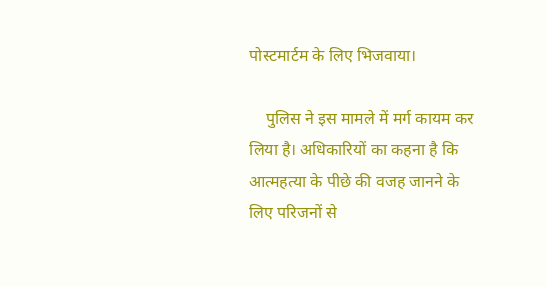पोस्टमार्टम के लिए भिजवाया।

    पुलिस ने इस मामले में मर्ग कायम कर लिया है। अधिकारियों का कहना है कि आत्महत्या के पीछे की वजह जानने के लिए परिजनों से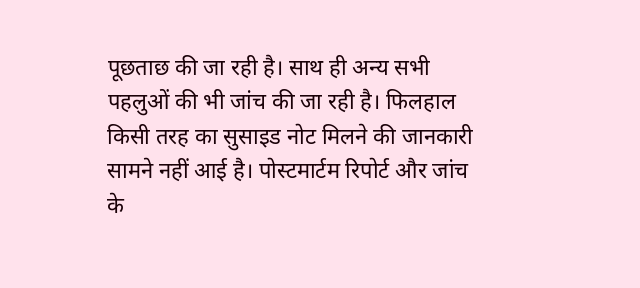पूछताछ की जा रही है। साथ ही अन्य सभी पहलुओं की भी जांच की जा रही है। फिलहाल किसी तरह का सुसाइड नोट मिलने की जानकारी सामने नहीं आई है। पोस्टमार्टम रिपोर्ट और जांच के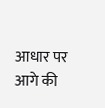आधार पर आगे की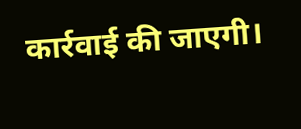कार्रवाई की जाएगी।